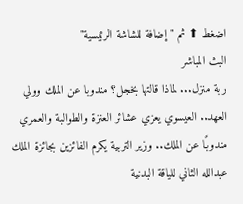اضغط ⬆ ثم "إضافة للشاشة الرئيسية"
البث المباشر
ربة منزل... لماذا قالتها بخجل؟ مندوبا عن الملك وولي العهد.. العيسوي يعزي عشائر العنزة والطوالبة والعمري مندوبًا عن الملك.. وزير التربية يكرم الفائزين بجائزة الملك عبدالله الثاني للياقة البدنية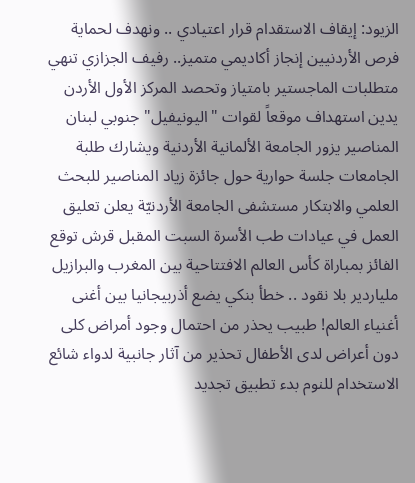الزيود: إيقاف الاستقدام قرار اعتيادي .. ونهدف لحماية فرص الأردنيين إنجاز أكاديمي متميز.. رفيف الجزازي تنهي متطلبات الماجستير بامتياز وتحصد المركز الأول الأردن يدين استهداف موقعاً لقوات "اليونيفيل" جنوبي لبنان المناصير يزور الجامعة الألمانية الأردنية ويشارك طلبة الجامعات جلسة حوارية حول جائزة زياد المناصير للبحث العلمي والابتكار مستشفى الجامعة الأردنيّة يعلن تعليق العمل في عيادات طب الأسرة السبت المقبل قرش توقع الفائز بمباراة كأس العالم الافتتاحية بين المغرب والبرازيل ملياردير بلا نقود .. خطأ بنكي يضع أذربيجانيا بين أغنى أغنياء العالم! طبيب يحذر من احتمال وجود أمراض كلى دون أعراض لدى الأطفال تحذير من آثار جانبية لدواء شائع الاستخدام للنوم بدء تطبيق تجديد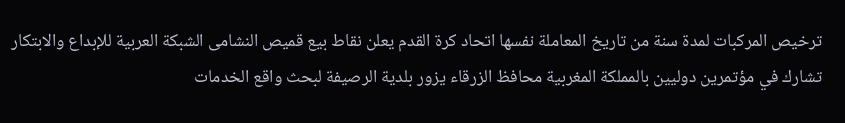ترخيص المركبات لمدة سنة من تاريخ المعاملة نفسها اتحاد كرة القدم يعلن نقاط بيع قميص النشامى الشبكة العربية للإبداع والابتكار تشارك في مؤتمرين دوليين بالمملكة المغربية محافظ الزرقاء يزور بلدية الرصيفة لبحث واقع الخدمات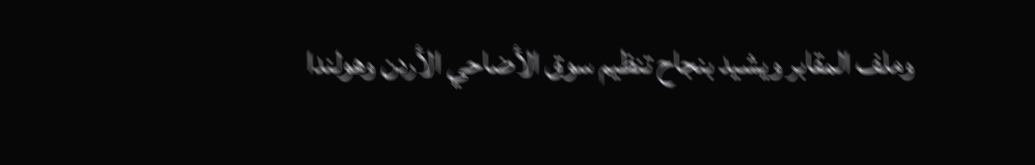وملف المقابر ويشيد بنجاح تنظيم سوق الأضاحي الأردن وهولندا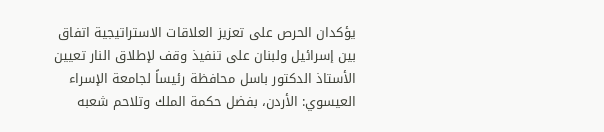يؤكدان الحرص على تعزيز العلاقات الاستراتيجية اتفاق بين إسرائيل ولبنان على تنفيذ وقف لإطلاق النار تعيين الأستاذ الدكتور باسل محافظة رئيساً لجامعة الإسراء العيسوي: الأردن، بفضل حكمة الملك وتلاحم شعبه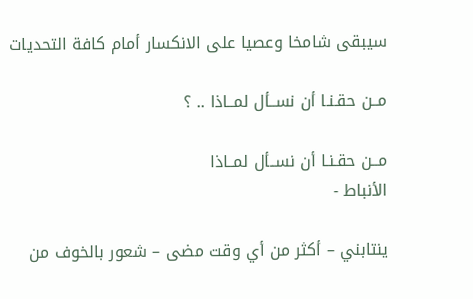سيبقى شامخا وعصيا على الانكسار أمام كافة التحديات

مــن حقـنـا أن نســأل لمــاذا .. ؟

مــن حقـنـا أن نســأل لمــاذا
الأنباط -

ينتابني – أكثر من أي وقت مضى – شعور بالخوف من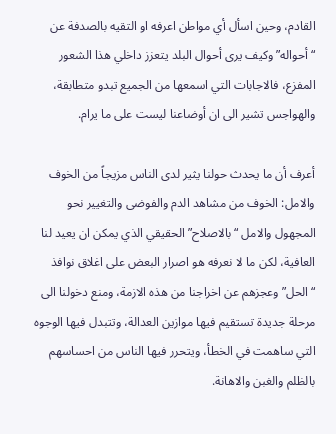القادم، وحين اسأل أي مواطن اعرفه او التقيه بالصدفة عن “أحواله” وكيف يرى أحوال البلد يتعزز داخلي هذا الشعور المفزع، فالاجابات التي اسمعها من الجميع تبدو متطابقة، والهواجس تشير الى ان أوضاعنا ليست على ما يرام.

أعرف أن ما يحدث حولنا يثير لدى الناس مزيجاً من الخوف والامل: الخوف من مشاهد الدم والفوضى والتغيير نحو المجهول والامل “بالاصلاح” الحقيقي الذي يمكن ان يعيد لنا العافية، لكن ما لا نعرفه هو اصرار البعض على اغلاق نوافذ “الحل” وعجزهم عن اخراجنا من هذه الازمة، ومنع دخولنا الى مرحلة جديدة تستقيم فيها موازين العدالة، وتتبدل فيها الوجوه التي ساهمت في الخطأ، ويتحرر فيها الناس من احساسهم بالظلم والغبن والاهانة.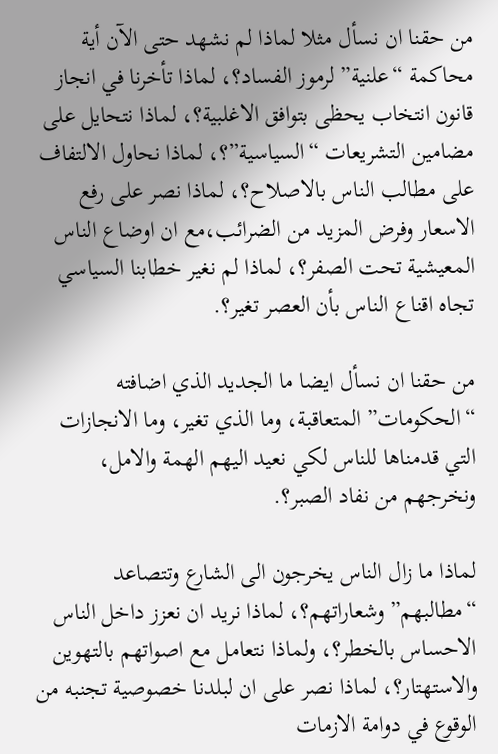من حقنا ان نسأل مثلا لماذا لم نشهد حتى الآن أية محاكمة “علنية” لرموز الفساد؟، لماذا تأخرنا في انجاز قانون انتخاب يحظى بتوافق الاغلبية؟، لماذا نتحايل على مضامين التشريعات “السياسية”؟، لماذا نحاول الالتفاف على مطالب الناس بالاصلاح؟، لماذا نصر على رفع الاسعار وفرض المزيد من الضرائب،مع ان اوضاع الناس المعيشية تحت الصفر؟، لماذا لم نغير خطابنا السياسي تجاه اقناع الناس بأن العصر تغير؟.

من حقنا ان نسأل ايضا ما الجديد الذي اضافته “الحكومات” المتعاقبة، وما الذي تغير، وما الانجازات التي قدمناها للناس لكي نعيد اليهم الهمة والامل، ونخرجهم من نفاد الصبر؟.

لماذا ما زال الناس يخرجون الى الشارع وتتصاعد “مطالبهم” وشعاراتهم؟، لماذا نريد ان نعزز داخل الناس الاحساس بالخطر؟، ولماذا نتعامل مع اصواتهم بالتهوين والاستهتار؟، لماذا نصر على ان لبلدنا خصوصية تجنبه من الوقوع في دوامة الازمات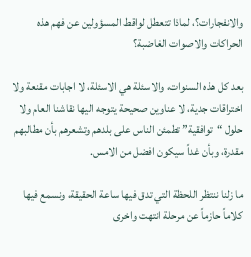والانفجارات؟، لماذا تتعطل لواقط المسؤولين عن فهم هذه الحراكات والاصوات الغاضبة؟

بعد كل هذه السنوات، والاسئلة هي الاسئلة، لا اجابات مقنعة ولا اختراقات جدية، لا عناوين صحيحة يتوجه اليها نقاشنا العام ولا حلول “توافقية” تطمئن الناس على بلدهم وتشعرهم بأن مطالبهم مقدرة، وبأن غداً سيكون افضل من الامس.

ما زلنا ننتظر اللحظة التي تدق فيها ساعة الحقيقة، ونسمع فيها كلاماً حازماً عن مرحلة انتهت واخرى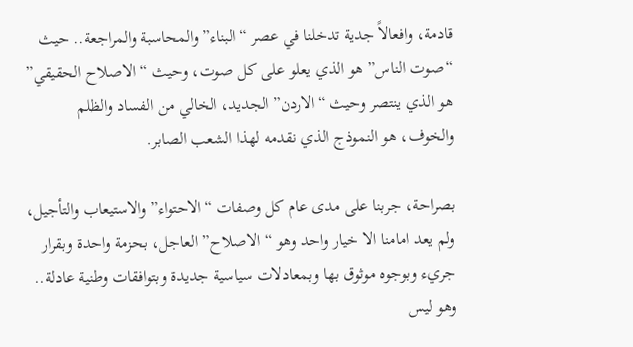قادمة، وافعالاً جدية تدخلنا في عصر “البناء” والمحاسبة والمراجعة.. حيث “صوت الناس” هو الذي يعلو على كل صوت، وحيث “الاصلاح الحقيقي” هو الذي ينتصر وحيث “الاردن” الجديد، الخالي من الفساد والظلم والخوف، هو النموذج الذي نقدمه لهذا الشعب الصابر.

بصراحة، جربنا على مدى عام كل وصفات “الاحتواء” والاستيعاب والتأجيل، ولم يعد امامنا الا خيار واحد وهو “الاصلاح” العاجل، بحزمة واحدة وبقرار جريء وبوجوه موثوق بها وبمعادلات سياسية جديدة وبتوافقات وطنية عادلة.. وهو ليس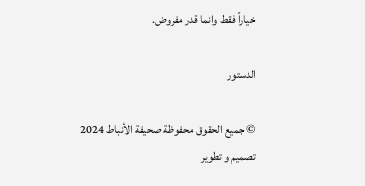خياراً فقط وانما قدر مفروض.

الدستور

© جميع الحقوق محفوظة صحيفة الأنباط 2024
تصميم و تطوير